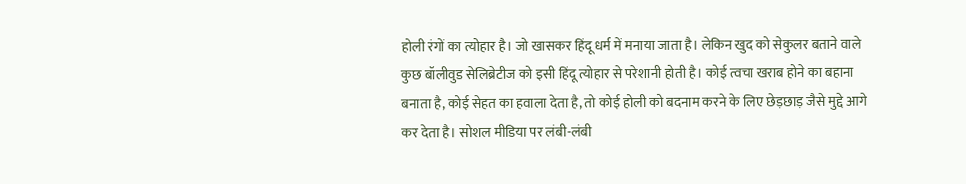होली रंगों का त्योहार है। जो खासकर हिंदू धर्म में मनाया जाता है। लेकिन खुद को सेकुलर बताने वाले कुछ बॉलीवुड सेलिब्रेटीज को इसी हिंदू त्योहार से परेशानी होती है। कोई त्वचा खराब होने का बहाना बनाता है, कोई सेहत का हवाला देता है, तो कोई होली को बदनाम करने के लिए छेड़छाड़ जैसे मुद्दे आगे कर देता है। सोशल मीडिया पर लंबी-लंबी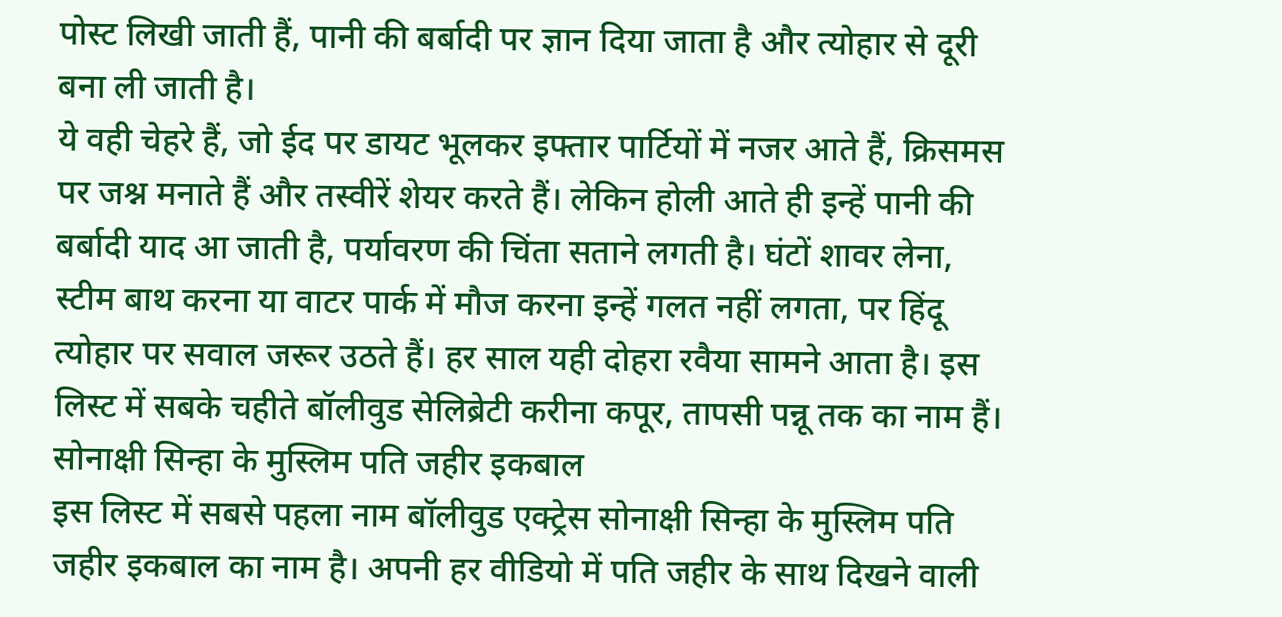पोस्ट लिखी जाती हैं, पानी की बर्बादी पर ज्ञान दिया जाता है और त्योहार से दूरी बना ली जाती है।
ये वही चेहरे हैं, जो ईद पर डायट भूलकर इफ्तार पार्टियों में नजर आते हैं, क्रिसमस पर जश्न मनाते हैं और तस्वीरें शेयर करते हैं। लेकिन होली आते ही इन्हें पानी की बर्बादी याद आ जाती है, पर्यावरण की चिंता सताने लगती है। घंटों शावर लेना, स्टीम बाथ करना या वाटर पार्क में मौज करना इन्हें गलत नहीं लगता, पर हिंदू त्योहार पर सवाल जरूर उठते हैं। हर साल यही दोहरा रवैया सामने आता है। इस लिस्ट में सबके चहीते बॉलीवुड सेलिब्रेटी करीना कपूर, तापसी पन्नू तक का नाम हैं।
सोनाक्षी सिन्हा के मुस्लिम पति जहीर इकबाल
इस लिस्ट में सबसे पहला नाम बॉलीवुड एक्ट्रेस सोनाक्षी सिन्हा के मुस्लिम पति जहीर इकबाल का नाम है। अपनी हर वीडियो में पति जहीर के साथ दिखने वाली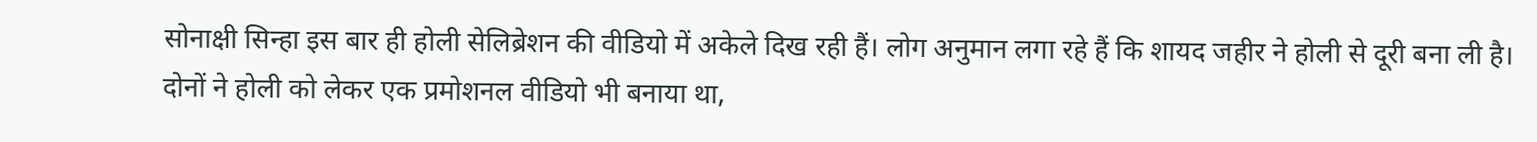सोनाक्षी सिन्हा इस बार ही होली सेलिब्रेशन की वीडियो में अकेले दिख रही हैं। लोग अनुमान लगा रहे हैं कि शायद जहीर ने होली से दूरी बना ली है।
दोनों ने होली को लेकर एक प्रमोशनल वीडियो भी बनाया था,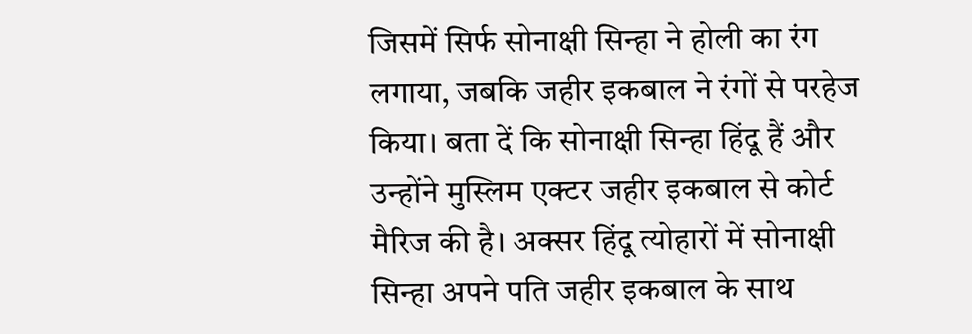जिसमें सिर्फ सोनाक्षी सिन्हा ने होली का रंग लगाया, जबकि जहीर इकबाल ने रंगों से परहेज किया। बता दें कि सोनाक्षी सिन्हा हिंदू हैं और उन्होंने मुस्लिम एक्टर जहीर इकबाल से कोर्ट मैरिज की है। अक्सर हिंदू त्योहारों में सोनाक्षी सिन्हा अपने पति जहीर इकबाल के साथ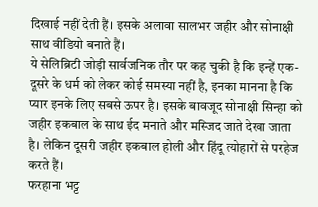दिखाई नहीं देती हैं। इसके अलावा सालभर जहीर और सोनाक्षी साथ वीडियो बनाते हैं।
ये सेलिब्रिटी जोड़ी सार्वजनिक तौर पर कह चुकी है कि इन्हें एक-दूसरे के धर्म को लेकर कोई समस्या नहीं है, इनका मानना है कि प्यार इनके लिए सबसे ऊपर है। इसके बावजूद सोनाक्षी सिन्हा को जहीर इकबाल के साथ ईद मनाते और मस्जिद जाते देखा जाता है। लेकिन दूसरी जहीर इकबाल होली और हिंदू त्योहारों से परहेज करते हैं।
फरहाना भट्ट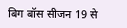बिग बॉस सीजन 19 से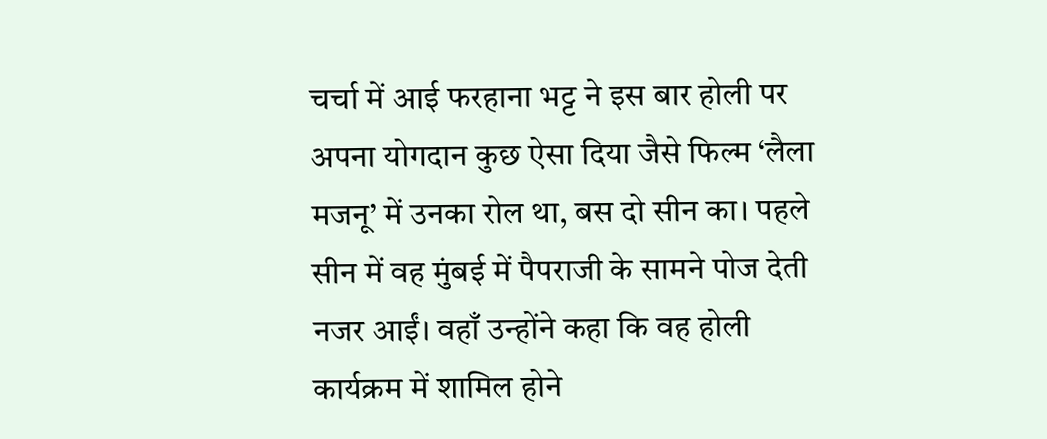चर्चा में आई फरहाना भट्ट ने इस बार होली पर अपना योगदान कुछ ऐसा दिया जैसे फिल्म ‘लैला मजनू’ में उनका रोल था, बस दो सीन का। पहले सीन में वह मुंबई में पैपराजी के सामने पोज देती नजर आईं। वहाँ उन्होंने कहा कि वह होली कार्यक्रम में शामिल होने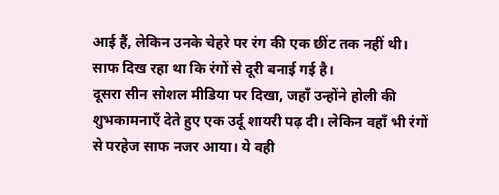आई हैं, लेकिन उनके चेहरे पर रंग की एक छींट तक नहीं थी। साफ दिख रहा था कि रंगों से दूरी बनाई गई है।
दूसरा सीन सोशल मीडिया पर दिखा, जहाँ उन्होंने होली की शुभकामनाएँ देते हुए एक उर्दू शायरी पढ़ दी। लेकिन वहाँ भी रंगों से परहेज साफ नजर आया। ये वही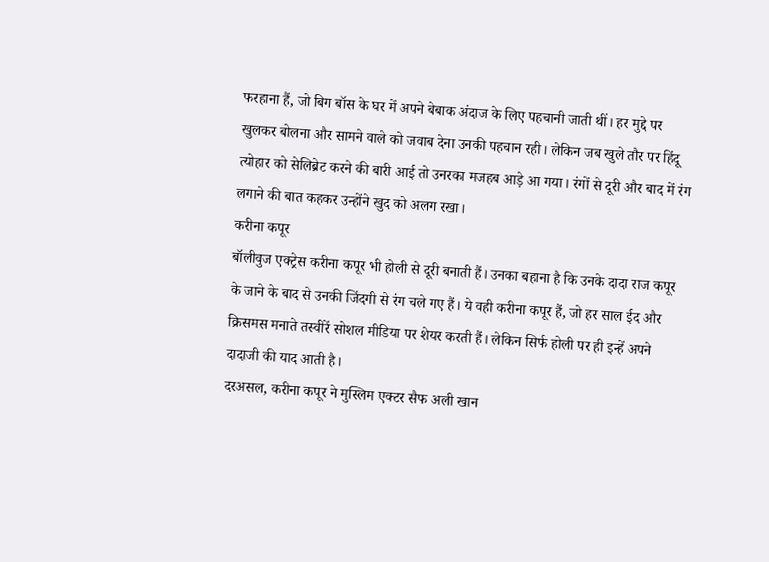फरहाना हैं, जो बिग बॉस के घर में अपने बेबाक अंदाज के लिए पहचानी जाती थीं। हर मुद्दे पर खुलकर बोलना और सामने वाले को जवाब देना उनकी पहचान रही। लेकिन जब खुले तौर पर हिंदू त्योहार को सेलिब्रेट करने की बारी आई तो उनरका मजहब आड़े आ गया। रंगों से दूरी और बाद में रंग लगाने की बात कहकर उन्होंने खुद को अलग रखा।
करीना कपूर
बॉलीवुज एक्ट्रेस करीना कपूर भी होली से दूरी बनाती हैं। उनका बहाना है कि उनके दादा राज कपूर के जाने के बाद से उनकी जिंदगी से रंग चले गए हैं। ये वही करीना कपूर हैं, जो हर साल ईद और क्रिसमस मनाते तस्वीरें सोशल मीडिया पर शेयर करती हैं। लेकिन सिर्फ होली पर ही इन्हें अपने दादाजी की याद आती है।
दरअसल, करीना कपूर ने मुस्लिम एक्टर सैफ अली खान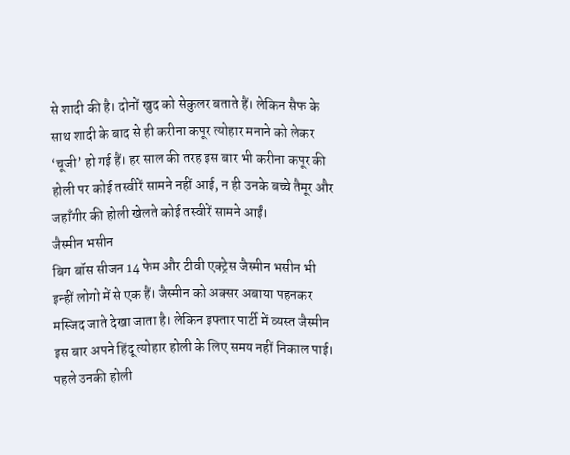से शादी की है। दोनों खुद को सेकुलर बताते हैं। लेकिन सैफ के साथ शादी के बाद से ही करीना कपूर त्योहार मनाने को लेकर ‘चूजी’ हो गई हैं। हर साल की तरह इस बार भी करीना कपूर की होली पर कोई तस्वीरें सामने नहीं आई, न ही उनके बच्चे तैमूर और जहाँगीर की होली खेलते कोई तस्वीरें सामने आईं।
जैस्मीन भसीन
बिग बॉस सीजन 14 फेम और टीवी एक्ट्रेस जैस्मीन भसीन भी इन्हीं लोगो में से एक हैं। जैस्मीन को अक्सर अबाया पहनकर मस्जिद जाते देखा जाता है। लेकिन इफ्तार पार्टी में व्यस्त जैस्मीन इस बार अपने हिंदू त्योहार होली के लिए समय नहीं निकाल पाई। पहले उनकी होली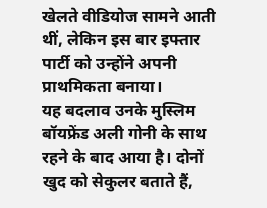खेलते वीडियोज सामने आती थीं, लेकिन इस बार इफ्तार पार्टी को उन्होंने अपनी प्राथमिकता बनाया।
यह बदलाव उनके मुस्लिम बॉयफ्रेंड अली गोनी के साथ रहने के बाद आया है। दोनों खुद को सेकुलर बताते हैं,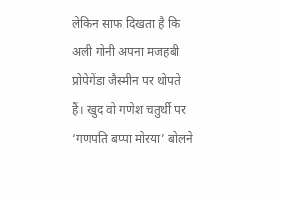लेकिन साफ दिखता है कि अली गोनी अपना मजहबी प्रोपेगेंडा जैस्मीन पर थोपते हैं। खुद वो गणेश चतुर्थी पर ‘गणपति बप्पा मोरया’ बोलने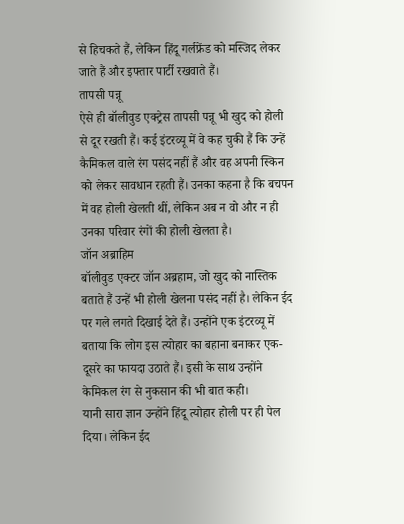से हिचकते हैं, लेकिन हिंदू गर्लफ्रेंड को मस्जिद लेकर जाते हैं और इफ्तार पार्टी रखवाते हैं।
तापसी पन्नू
ऐसे ही बॉलीवुड एक्ट्रेस तापसी पन्नू भी खुद को होली से दूर रखती हैं। कई इंटरव्यू में वे कह चुकी हैं कि उन्हें कैमिकल वाले रंग पसंद नहीं हैं और वह अपनी स्किन को लेकर सावधान रहती हैं। उनका कहना है कि बचपन में वह होली खेलती थीं, लेकिन अब न वो और न ही उनका परिवार रंगों की होली खेलता है।
जॉन अब्राहिम
बॉलीवुड एक्टर जॉन अब्रहाम, जो खुद को नास्तिक बताते हैं उन्हें भी होली खेलना पसंद नहीं है। लेकिन ईद पर गले लगते दिखाई देते हैं। उन्होंने एक इंटरव्यू में बताया कि लोग इस त्योहार का बहाना बनाकर एक-दूसरे का फायदा उठाते हैं। इसी के साथ उन्होंने केमिकल रंग से नुकसान की भी बात कही।
यानी सारा ज्ञान उन्होंने हिंदू त्योहार होली पर ही पेल दिया। लेकिन ईद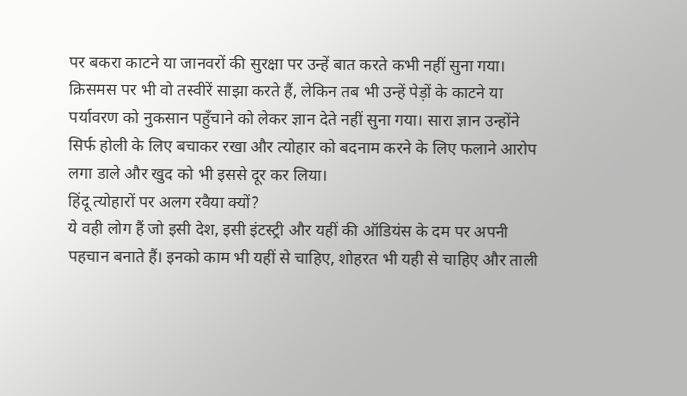पर बकरा काटने या जानवरों की सुरक्षा पर उन्हें बात करते कभी नहीं सुना गया। क्रिसमस पर भी वो तस्वीरें साझा करते हैं, लेकिन तब भी उन्हें पेड़ों के काटने या पर्यावरण को नुकसान पहुँचाने को लेकर ज्ञान देते नहीं सुना गया। सारा ज्ञान उन्होंने सिर्फ होली के लिए बचाकर रखा और त्योहार को बदनाम करने के लिए फलाने आरोप लगा डाले और खुद को भी इससे दूर कर लिया।
हिंदू त्योहारों पर अलग रवैया क्यों?
ये वही लोग हैं जो इसी देश, इसी इंटस्ट्री और यहीं की ऑडियंस के दम पर अपनी पहचान बनाते हैं। इनको काम भी यहीं से चाहिए, शोहरत भी यही से चाहिए और ताली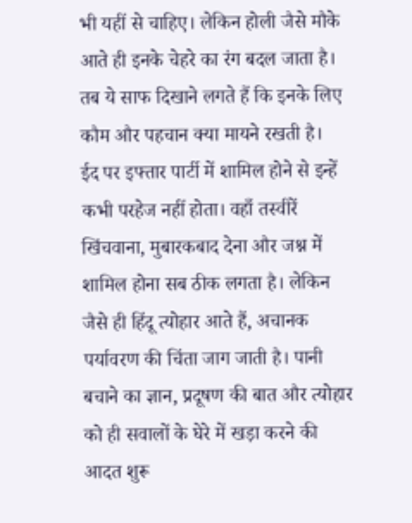भी यहीं से चाहिए। लेकिन होली जैसे मौके आते ही इनके चेहरे का रंग बदल जाता है। तब ये साफ दिखाने लगते हैं कि इनके लिए कौम और पहचान क्या मायने रखती है।
ईद पर इफ्तार पार्टी में शामिल होने से इन्हें कभी परहेज नहीं होता। वहाँ तस्वीरें खिंचवाना, मुबारकबाद देना और जश्न में शामिल होना सब ठीक लगता है। लेकिन जैसे ही हिंदू त्योहार आते हैं, अचानक पर्यावरण की चिंता जाग जाती है। पानी बचाने का ज्ञान, प्रदूषण की बात और त्योहार को ही सवालों के घेरे में खड़ा करने की आदत शुरू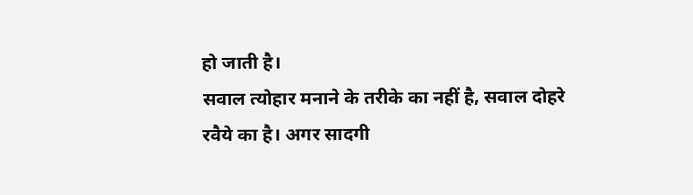हो जाती है।
सवाल त्योहार मनाने के तरीके का नहीं है, सवाल दोहरे रवैये का है। अगर सादगी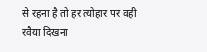से रहना है तो हर त्योहार पर वही रवैया दिखना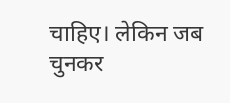चाहिए। लेकिन जब चुनकर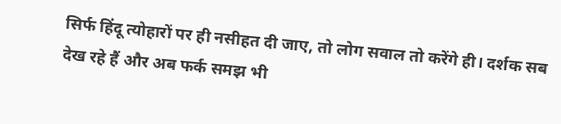सिर्फ हिंदू त्योहारों पर ही नसीहत दी जाए, तो लोग सवाल तो करेंगे ही। दर्शक सब देख रहे हैं और अब फर्क समझ भी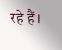रहे हैं।